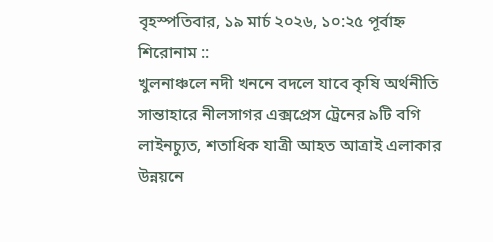বৃহস্পতিবার, ১৯ মার্চ ২০২৬, ১০:২৫ পূর্বাহ্ন
শিরোনাম ::
খুলনাঞ্চলে নদী খননে বদলে যাবে কৃষি অর্থনীতি সান্তাহারে নীলসাগর এক্সপ্রেস ট্রেনের ৯টি বগি লাইনচ্যুত, শতাধিক যাত্রী আহত আত্রাই এলাকার উন্নয়নে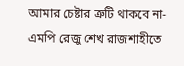আমার চেষ্টার ত্রুটি থাকবে না-এমপি রেজু শেখ রাজশাহীতে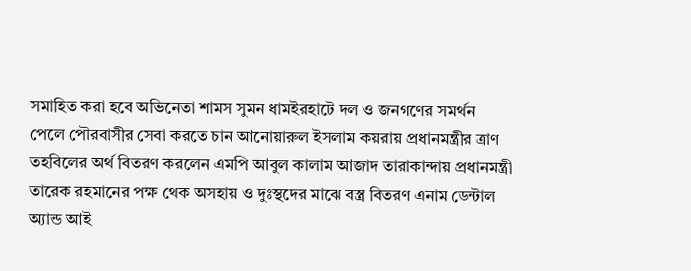সমাহিত করা হবে অভিনেতা শামস সুমন ধামইরহাটে দল ও জনগণের সমর্থন পেলে পৌরবাসীর সেবা করতে চান আনোয়ারুল ইসলাম কয়রায় প্রধানমন্ত্রীর ত্রাণ তহবিলের অর্থ বিতরণ করলেন এমপি আবুল কালাম আজাদ তারাকান্দায় প্রধানমন্ত্রী তারেক রহমানের পক্ষ থেক অসহায় ও দুঃস্থদের মাঝে বস্ত্র বিতরণ এনাম ডেন্টাল অ্যান্ড আই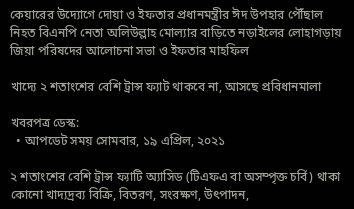কেয়ারের উদ্যোগে দোয়া ও ইফতার প্রধানমন্ত্রীর ঈদ উপহার পৌঁছাল নিহত বিএনপি নেতা অলিউল্লাহ মোল্যার বাড়িতে নড়াইলের লোহাগড়ায় জিয়া পরিষদের আলোচনা সভা ও ইফতার মাহফিল

খাদ্যে ২ শতাংশের বেশি ট্রান্স ফ্যাট থাকবে না, আসছে প্রবিধানমালা

খবরপত্র ডেস্ক:
  • আপডেট সময় সোমবার, ১৯ এপ্রিল, ২০২১

২ শতাংশের বেশি ট্রান্স ফ্যাটি অ্যাসিড (টিএফএ বা অসম্পৃক্ত চর্বি) থাকা কোনো খাদ্যদ্রব্য বিক্রি, বিতরণ, সংরক্ষণ, উৎপাদন,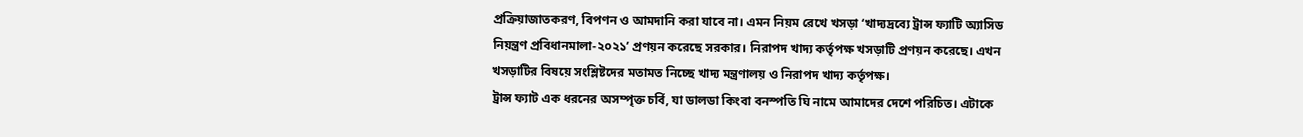প্রক্রিয়াজাতকরণ, বিপণন ও আমদানি করা যাবে না। এমন নিয়ম রেখে খসড়া ‘খাদ্যদ্রব্যে ট্রান্স ফ্যাটি অ্যাসিড নিয়ন্ত্রণ প্রবিধানমালা-২০২১’ প্রণয়ন করেছে সরকার। নিরাপদ খাদ্য কর্তৃপক্ষ খসড়াটি প্রণয়ন করেছে। এখন খসড়াটির বিষয়ে সংশ্লিষ্টদের মতামত নিচ্ছে খাদ্য মন্ত্রণালয় ও নিরাপদ খাদ্য কর্তৃপক্ষ।
ট্রান্স ফ্যাট এক ধরনের অসম্পৃক্ত চর্বি, যা ডালডা কিংবা বনস্পতি ঘি নামে আমাদের দেশে পরিচিত। এটাকে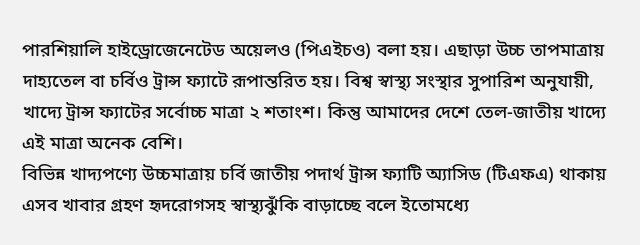পারশিয়ালি হাইড্রোজেনেটেড অয়েলও (পিএইচও) বলা হয়। এছাড়া উচ্চ তাপমাত্রায় দাহ্যতেল বা চর্বিও ট্রান্স ফ্যাটে রূপান্তরিত হয়। বিশ্ব স্বাস্থ্য সংস্থার সুপারিশ অনুযায়ী, খাদ্যে ট্রান্স ফ্যাটের সর্বোচ্চ মাত্রা ২ শতাংশ। কিন্তু আমাদের দেশে তেল-জাতীয় খাদ্যে এই মাত্রা অনেক বেশি।
বিভিন্ন খাদ্যপণ্যে উচ্চমাত্রায় চর্বি জাতীয় পদার্থ ট্রান্স ফ্যাটি অ্যাসিড (টিএফএ) থাকায় এসব খাবার গ্রহণ হৃদরোগসহ স্বাস্থ্যঝুঁকি বাড়াচ্ছে বলে ইতোমধ্যে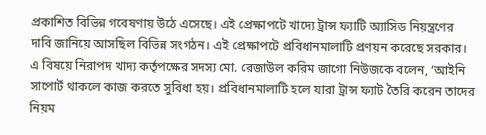প্রকাশিত বিভিন্ন গবেষণায় উঠে এসেছে। এই প্রেক্ষাপটে খাদ্যে ট্রান্স ফ্যাটি অ্যাসিড নিয়ন্ত্রণের দাবি জানিয়ে আসছিল বিভিন্ন সংগঠন। এই প্রেক্ষাপটে প্রবিধানমালাটি প্রণয়ন করেছে সরকার। এ বিষয়ে নিরাপদ খাদ্য কর্তৃপক্ষের সদস্য মো. রেজাউল করিম জাগো নিউজকে বলেন, ‘আইনি সাপোর্ট থাকলে কাজ করতে সুবিধা হয়। প্রবিধানমালাটি হলে যারা ট্রান্স ফ্যাট তৈরি করেন তাদের নিয়ম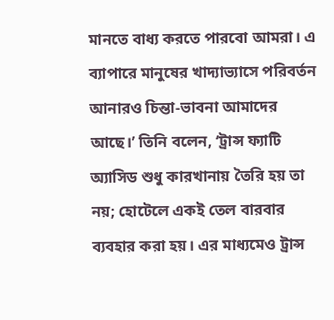মানতে বাধ্য করতে পারবো আমরা। এ ব্যাপারে মানুষের খাদ্যাভ্যাসে পরিবর্তন আনারও চিন্তা-ভাবনা আমাদের আছে।’ তিনি বলেন, ‘ট্রান্স ফ্যাটি অ্যাসিড শুধু কারখানায় তৈরি হয় তা নয়; হোটেলে একই তেল বারবার ব্যবহার করা হয়। এর মাধ্যমেও ট্রান্স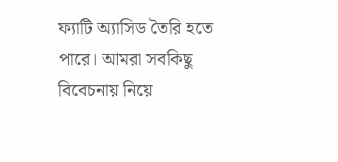ফ্যাটি অ্যাসিড তৈরি হতে পারে। আমরা সবকিছু বিবেচনায় নিয়ে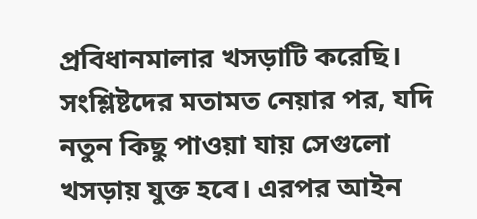প্রবিধানমালার খসড়াটি করেছি। সংশ্লিষ্টদের মতামত নেয়ার পর, যদি নতুন কিছু পাওয়া যায় সেগুলো খসড়ায় যুক্ত হবে। এরপর আইন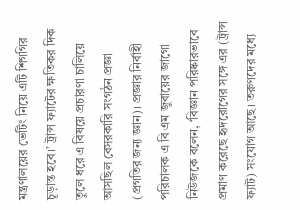মন্ত্রণালয়ের ভেটিং নিয়ে এটি শিগগির চূড়ান্ত হবে।’ ট্রান্স ফ্যাটের ক্ষতিকর দিক তুলে ধরে এ বিষয়ে প্রচারণা চালিয়ে আসছিল বেসরকারি সংগঠন প্রজ্ঞা (প্রগতির জন্য জ্ঞান)। প্রজ্ঞার নির্বাহী পরিচালক এ বি এম জুবায়ের জাগো নিউজকে বলেন, ‘বিজ্ঞান পরিষ্কারভাবে প্রমাণ করেছে হৃদরোগের সঙ্গে এর (ট্রান্স ফ্যাট) সংযোগ আছে। তরুণদের মধ্যে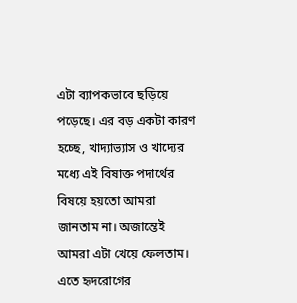এটা ব্যাপকভাবে ছড়িয়ে পড়েছে। এর বড় একটা কারণ হচ্ছে, খাদ্যাভ্যাস ও খাদ্যের মধ্যে এই বিষাক্ত পদার্থের বিষয়ে হয়তো আমরা জানতাম না। অজান্তেই আমরা এটা খেয়ে ফেলতাম। এতে হৃদরোগের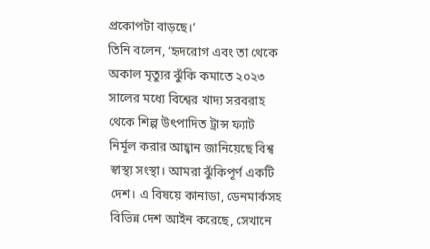প্রকোপটা বাড়ছে।’
তিনি বলেন, ‘হৃদরোগ এবং তা থেকে অকাল মৃত্যুর ঝুঁকি কমাতে ২০২৩ সালের মধ্যে বিশ্বের খাদ্য সরবরাহ থেকে শিল্প উৎপাদিত ট্রান্স ফ্যাট নির্মূল করার আহ্বান জানিয়েছে বিশ্ব স্বাস্থ্য সংস্থা। আমরা ঝুঁকিপূর্ণ একটি দেশ। এ বিষয়ে কানাডা, ডেনমার্কসহ বিভিন্ন দেশ আইন করেছে, সেখানে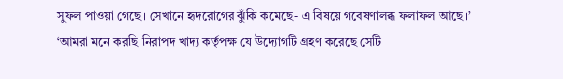সুফল পাওয়া গেছে। সেখানে হৃদরোগের ঝুঁকি কমেছে- এ বিষয়ে গবেষণালব্ধ ফলাফল আছে।’
‘আমরা মনে করছি নিরাপদ খাদ্য কর্তৃপক্ষ যে উদ্যোগটি গ্রহণ করেছে সেটি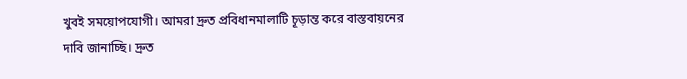খুবই সময়োপযোগী। আমরা দ্রুত প্রবিধানমালাটি চূড়ান্ত করে বাস্তবায়নের দাবি জানাচ্ছি। দ্রুত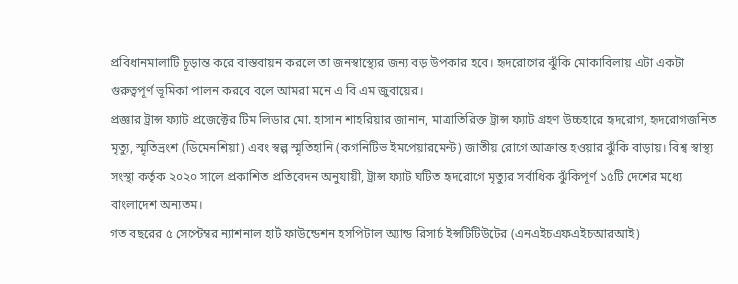প্রবিধানমালাটি চূড়ান্ত করে বাস্তবায়ন করলে তা জনস্বাস্থ্যের জন্য বড় উপকার হবে। হৃদরোগের ঝুঁকি মোকাবিলায় এটা একটা গুরুত্বপূর্ণ ভূমিকা পালন করবে বলে আমরা মনে এ বি এম জুবায়ের।
প্রজ্ঞার ট্রান্স ফ্যাট প্রজেক্টের টিম লিডার মো. হাসান শাহরিয়ার জানান, মাত্রাতিরিক্ত ট্রান্স ফ্যাট গ্রহণ উচ্চহারে হৃদরোগ, হৃদরোগজনিত মৃত্যু, স্মৃতিভ্রংশ (ডিমেনশিয়া) এবং স্বল্প স্মৃতিহানি (কগনিটিভ ইমপেয়ারমেন্ট) জাতীয় রোগে আক্রান্ত হওয়ার ঝুঁকি বাড়ায়। বিশ্ব স্বাস্থ্য সংস্থা কর্তৃক ২০২০ সালে প্রকাশিত প্রতিবেদন অনুযায়ী, ট্রান্স ফ্যাট ঘটিত হৃদরোগে মৃত্যুর সর্বাধিক ঝুঁকিপূর্ণ ১৫টি দেশের মধ্যে বাংলাদেশ অন্যতম।
গত বছরের ৫ সেপ্টেম্বর ন্যাশনাল হার্ট ফাউন্ডেশন হসপিটাল অ্যান্ড রিসার্চ ইন্সটিটিউটের (এনএইচএফএইচআরআই)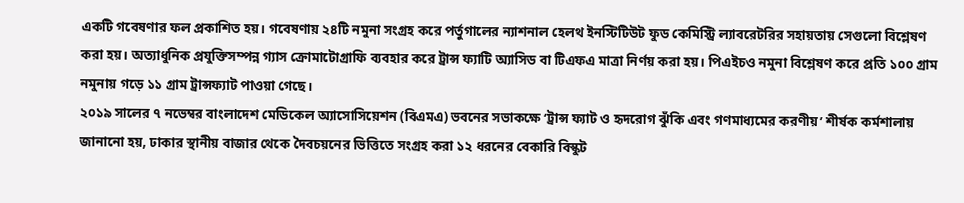একটি গবেষণার ফল প্রকাশিত হয়। গবেষণায় ২৪টি নমুনা সংগ্রহ করে পর্তুগালের ন্যাশনাল হেলথ ইনস্টিটিউট ফুড কেমিস্ট্রি ল্যাবরেটরির সহায়তায় সেগুলো বিশ্লেষণ করা হয়। অত্যাধুনিক প্রযুক্তিসম্পন্ন গ্যাস ক্রোমাটোগ্রাফি ব্যবহার করে ট্রান্স ফ্যাটি অ্যাসিড বা টিএফএ মাত্রা নির্ণয় করা হয়। পিএইচও নমুনা বিশ্লেষণ করে প্রতি ১০০ গ্রাম নমুনায় গড়ে ১১ গ্রাম ট্রান্সফ্যাট পাওয়া গেছে।
২০১৯ সালের ৭ নভেম্বর বাংলাদেশ মেডিকেল অ্যাসোসিয়েশন (বিএমএ) ভবনের সভাকক্ষে ‘ট্রান্স ফ্যাট ও হৃদরোগ ঝুঁকি এবং গণমাধ্যমের করণীয়’ শীর্ষক কর্মশালায় জানানো হয়, ঢাকার স্থানীয় বাজার থেকে দৈবচয়নের ভিত্তিতে সংগ্রহ করা ১২ ধরনের বেকারি বিস্কুট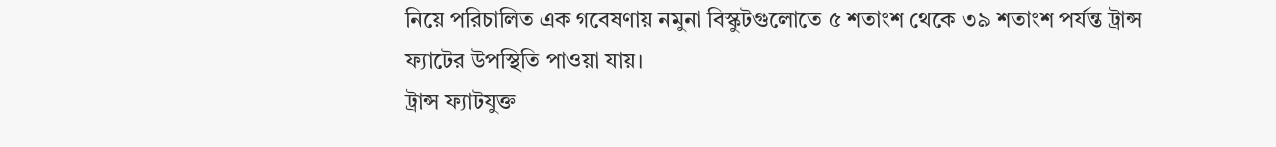নিয়ে পরিচালিত এক গবেষণায় নমুনা বিস্কুটগুলোতে ৫ শতাংশ থেকে ৩৯ শতাংশ পর্যন্ত ট্রান্স ফ্যাটের উপস্থিতি পাওয়া যায়।
ট্রান্স ফ্যাটযুক্ত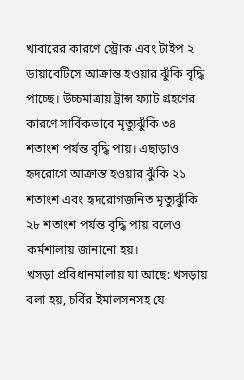খাবারের কারণে স্ট্রোক এবং টাইপ ২ ডায়াবেটিসে আক্রান্ত হওয়ার ঝুঁকি বৃদ্ধি পাচ্ছে। উচ্চমাত্রায় ট্রান্স ফ্যাট গ্রহণের কারণে সার্বিকভাবে মৃত্যুঝুঁকি ৩৪ শতাংশ পর্যন্ত বৃদ্ধি পায়। এছাড়াও হৃদরোগে আক্রান্ত হওয়ার ঝুঁকি ২১ শতাংশ এবং হৃদরোগজনিত মৃত্যুঝুঁকি ২৮ শতাংশ পর্যন্ত বৃদ্ধি পায় বলেও কর্মশালায় জানানো হয়।
খসড়া প্রবিধানমালায় যা আছে: খসড়ায় বলা হয়, চর্বির ইমালসনসহ যে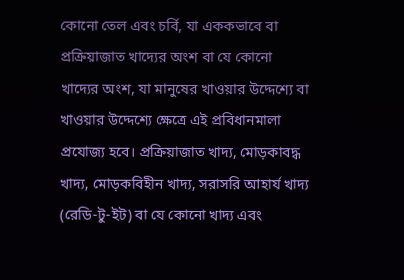কোনো তেল এবং চর্বি, যা এককভাবে বা প্রক্রিয়াজাত খাদ্যের অংশ বা যে কোনো খাদ্যের অংশ, যা মানুষের খাওয়ার উদ্দেশ্যে বা খাওয়ার উদ্দেশ্যে ক্ষেত্রে এই প্রবিধানমালা প্রযোজ্য হবে। প্রক্রিয়াজাত খাদ্য, মোড়কাবদ্ধ খাদ্য, মোড়কবিহীন খাদ্য, সরাসরি আহার্য খাদ্য (রেডি-টু-ইট) বা যে কোনো খাদ্য এবং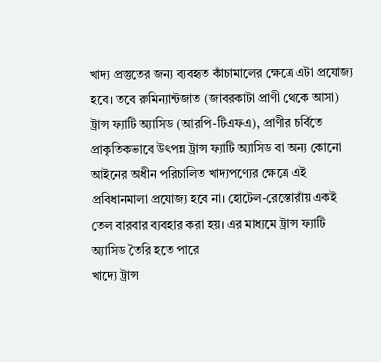খাদ্য প্রস্তুতের জন্য ব্যবহৃত কাঁচামালের ক্ষেত্রে এটা প্রযোজ্য হবে। তবে রুমিন্যান্টজাত (জাবরকাটা প্রাণী থেকে আসা) ট্রান্স ফ্যাটি অ্যাসিড (আরপি-টিএফএ), প্রাণীর চর্বিতে প্রাকৃতিকভাবে উৎপন্ন ট্রান্স ফ্যাটি অ্যাসিড বা অন্য কোনো আইনের অধীন পরিচালিত খাদ্যপণ্যের ক্ষেত্রে এই প্রবিধানমালা প্রযোজ্য হবে না। হোটেল-রেস্তোরাঁয় একই তেল বারবার ব্যবহার করা হয়। এর মাধ্যমে ট্রান্স ফ্যাটি অ্যাসিড তৈরি হতে পারে
খাদ্যে ট্রান্স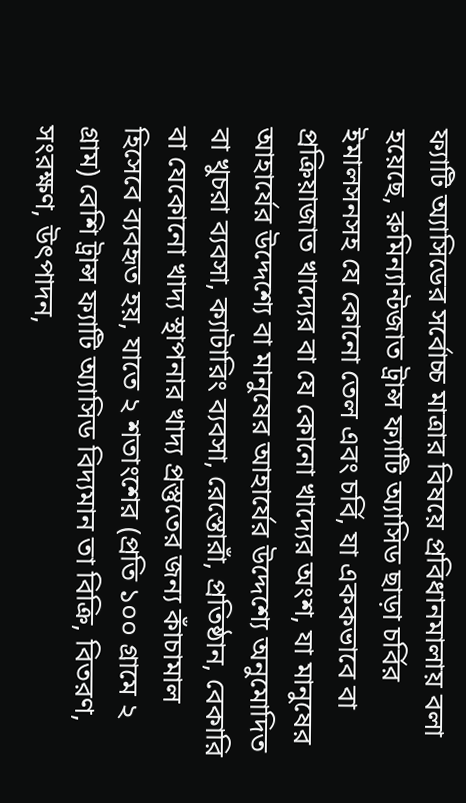ফ্যাটি অ্যাসিডের সর্বোচ্চ মাত্রার বিষয়ে প্রবিধানমালায় বলা হয়েছে, রুমিন্যান্টজাত ট্রান্স ফ্যাটি অ্যাসিড ছাড়া চর্বির ইমালসনসহ যে কোনো তেল এবং চর্বি, যা এককভাবে বা প্রক্রিয়াজাত খাদ্যের বা যে কোনো খাদ্যের অংশ, যা মানুষের আহার্যের উদ্দেশ্যে বা মানুষের আহার্যের উদ্দেশ্যে অনুমোদিত বা খুচরা ব্যবসা, ক্যাটারিং ব্যবসা, রেস্তোরাঁ, প্রতিষ্ঠান, বেকারি বা যেকোনো খাদ্য স্থাপনার খাদ্য প্রস্তুতের জন্য কাঁচামাল হিসেবে ব্যবহৃত হয়, যাতে ২ শতাংশের (প্রতি ১০০ গ্রামে ২ গ্রাম) বেশি ট্রান্স ফ্যাটি অ্যাসিড বিদ্যমান তা বিক্রি, বিতরণ, সংরক্ষণ, উৎপাদন,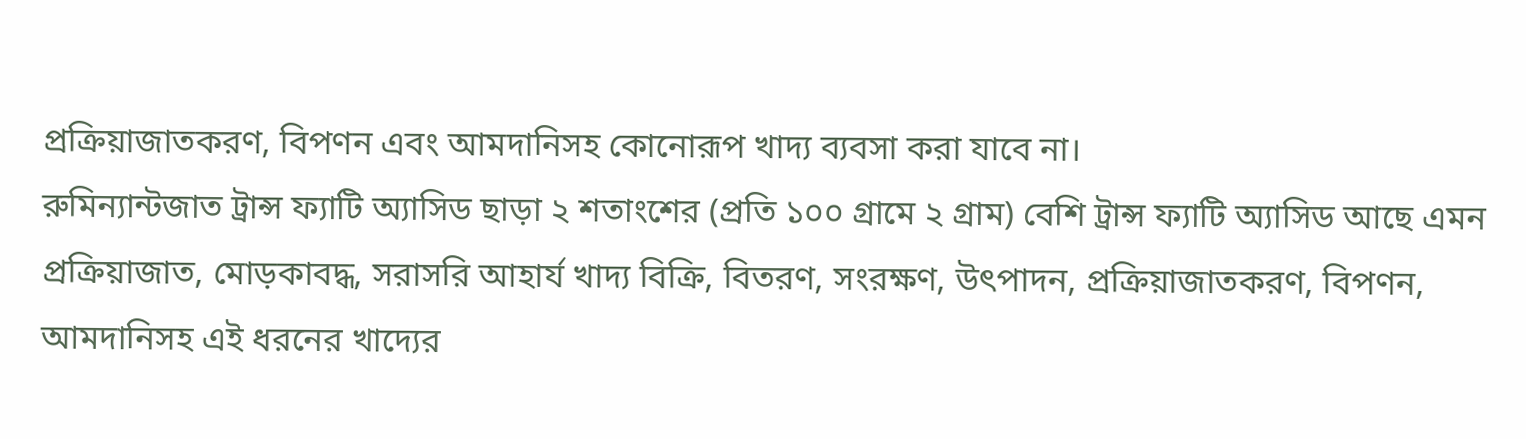প্রক্রিয়াজাতকরণ, বিপণন এবং আমদানিসহ কোনোরূপ খাদ্য ব্যবসা করা যাবে না।
রুমিন্যান্টজাত ট্রান্স ফ্যাটি অ্যাসিড ছাড়া ২ শতাংশের (প্রতি ১০০ গ্রামে ২ গ্রাম) বেশি ট্রান্স ফ্যাটি অ্যাসিড আছে এমন প্রক্রিয়াজাত, মোড়কাবদ্ধ, সরাসরি আহার্য খাদ্য বিক্রি, বিতরণ, সংরক্ষণ, উৎপাদন, প্রক্রিয়াজাতকরণ, বিপণন, আমদানিসহ এই ধরনের খাদ্যের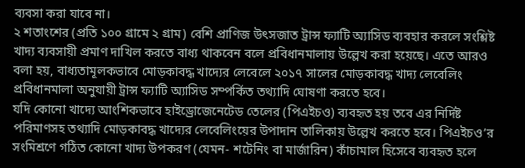ব্যবসা করা যাবে না।
২ শতাংশের (প্রতি ১০০ গ্রামে ২ গ্রাম) বেশি প্রাণিজ উৎসজাত ট্রান্স ফ্যাটি অ্যাসিড ব্যবহার করলে সংশ্লিষ্ট খাদ্য ব্যবসায়ী প্রমাণ দাখিল করতে বাধ্য থাকবেন বলে প্রবিধানমালায় উল্লেখ করা হয়েছে। এতে আরও বলা হয়, বাধ্যতামূলকভাবে মোড়কাবদ্ধ খাদ্যের লেবেলে ২০১৭ সালের মোড়কাবদ্ধ খাদ্য লেবেলিং প্রবিধানমালা অনুযায়ী ট্রান্স ফ্যাটি অ্যাসিড সম্পর্কিত তথ্যাদি ঘোষণা করতে হবে।
যদি কোনো খাদ্যে আংশিকভাবে হাইড্রোজেনেটেড তেলের (পিএইচও) ব্যবহৃত হয় তবে এর নির্দিষ্ট পরিমাণসহ তথ্যাদি মোড়কাবদ্ধ খাদ্যের লেবেলিংয়ের উপাদান তালিকায় উল্লেখ করতে হবে। পিএইচও’র সংমিশ্রণে গঠিত কোনো খাদ্য উপকরণ (যেমন- শটেনিং বা মার্জারিন) কাঁচামাল হিসেবে ব্যবহৃত হলে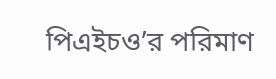পিএইচও’র পরিমাণ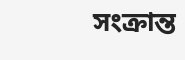সংক্রান্ত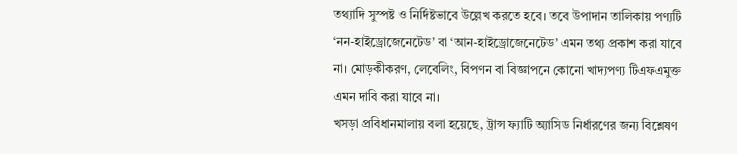তথ্যাদি সুস্পষ্ট ও নির্দিষ্টভাবে উল্লেখ করতে হবে। তবে উপাদান তালিকায় পণ্যটি ‘নন-হাইড্রোজেনেটেড’ বা ‘আন-হাইড্রোজেনেটেড’ এমন তথ্য প্রকাশ করা যাবে না। মোড়কীকরণ, লেবেলিং, বিপণন বা বিজ্ঞাপনে কোনো খাদ্যপণ্য টিএফএমুক্ত এমন দাবি করা যাবে না।
খসড়া প্রবিধানমালায় বলা হয়েছে, ট্রান্স ফ্যাটি অ্যাসিড নির্ধারণের জন্য বিশ্লেষণ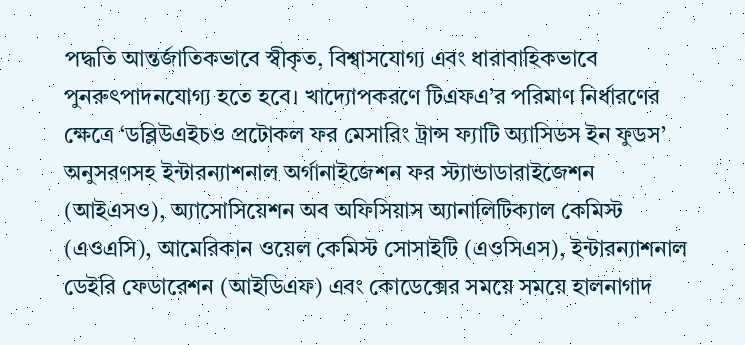পদ্ধতি আন্তর্জাতিকভাবে স্বীকৃত, বিশ্বাসযোগ্য এবং ধারাবাহিকভাবে পুনরুৎপাদনযোগ্য হতে হবে। খাদ্যোপকরণে টিএফএ’র পরিমাণ নির্ধারণের ক্ষেত্রে ‘ডব্লিউএইচও প্রটোকল ফর মেসারিং ট্রান্স ফ্যাটি অ্যাসিডস ইন ফুডস’ অনুসরণসহ ইন্টারন্যাশনাল অর্গানাইজেশন ফর স্ট্যান্ডাডারাইজেশন (আইএসও), অ্যাসোসিয়েশন অব অফিসিয়াস অ্যানালিটিক্যাল কেমিস্ট (এওএসি), আমেরিকান ওয়েল কেমিস্ট সোসাইটি (এওসিএস), ইন্টারন্যাশনাল ডেইরি ফেডারেশন (আইডিএফ) এবং কোডেক্সের সময়ে সময়ে হালনাগাদ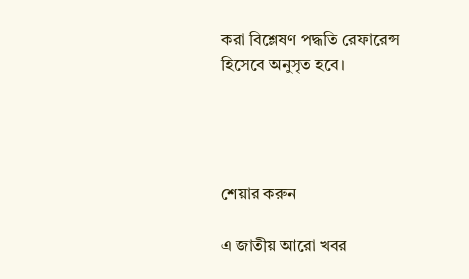করা বিশ্লেষণ পদ্ধতি রেফারেন্স হিসেবে অনুসৃত হবে।




শেয়ার করুন

এ জাতীয় আরো খবর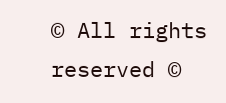© All rights reserved ©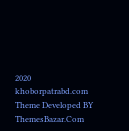2020 khoborpatrabd.com
Theme Developed BY ThemesBazar.Com